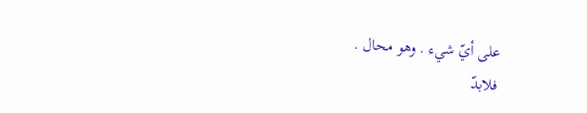على أيّ شيء . وهو محال .
فلابدّ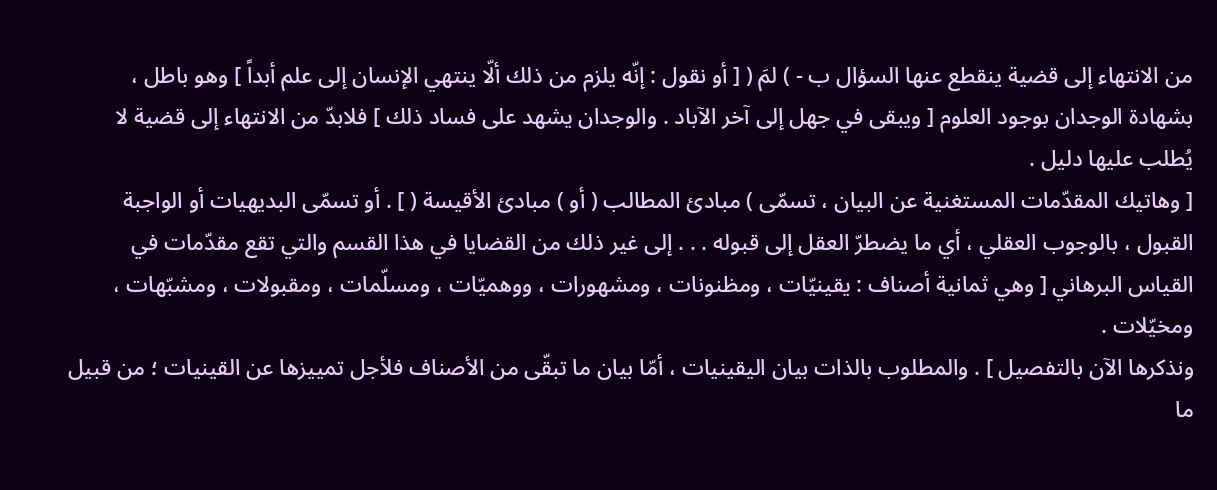من الانتهاء إلى قضية ينقطع عنها السؤال ب - ) لمَ ( [ أو نقول : إنّه يلزم من ذلك ألّا ينتهي الإنسان إلى علم أبداً ] وهو باطل ، بشهادة الوجدان بوجود العلوم [ ويبقى في جهل إلى آخر الآباد . والوجدان يشهد على فساد ذلك ] فلابدّ من الانتهاء إلى قضية لا يُطلب عليها دليل .
[ وهاتيك المقدّمات المستغنية عن البيان ، تسمّى ) مبادئ المطالب ( أو ) مبادئ الأقيسة ( ] . أو تسمّى البديهيات أو الواجبة القبول ، بالوجوب العقلي ، أي ما يضطرّ العقل إلى قبوله . . . إلى غير ذلك من القضايا في هذا القسم والتي تقع مقدّمات في القياس البرهاني [ وهي ثمانية أصناف : يقينيّات ، ومظنونات ، ومشهورات ، ووهميّات ، ومسلّمات ، ومقبولات ، ومشبّهات ، ومخيّلات .
ونذكرها الآن بالتفصيل ] . والمطلوب بالذات بيان اليقينيات ، أمّا بيان ما تبقّى من الأصناف فلأجل تمييزها عن القينيات ؛ من قبيل ما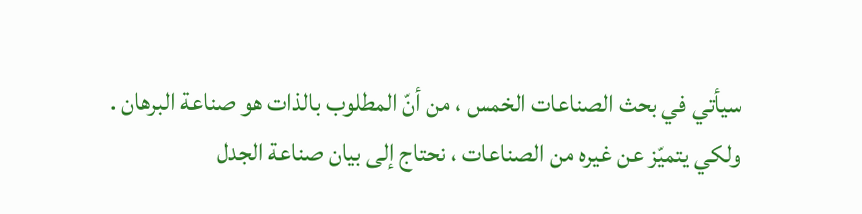سيأتي في بحث الصناعات الخمس ، من أنّ المطلوب بالذات هو صناعة البرهان . ولكي يتميّز عن غيره من الصناعات ، نحتاج إلى بيان صناعة الجدل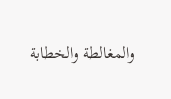والمغالطة والخطابة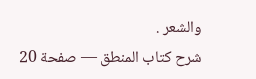والشعر .
شرح كتاب المنطق — صفحة 20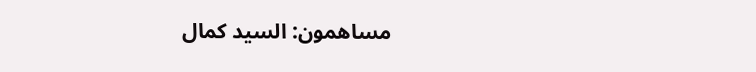مساهمون: السيد كمال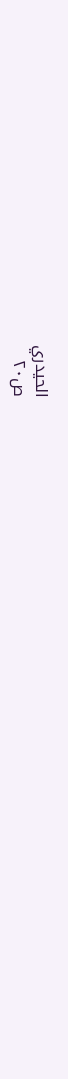الحيدري
ص٢٠